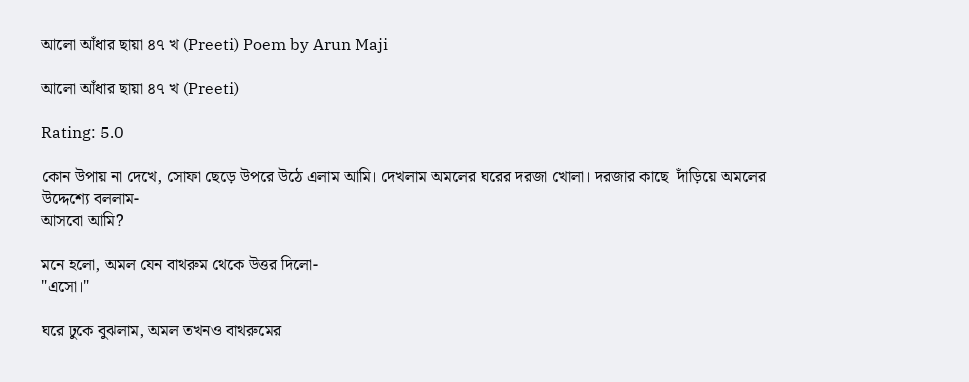আলো আঁধার ছায়া ৪৭ খ (Preeti) Poem by Arun Maji

আলো আঁধার ছায়া ৪৭ খ (Preeti)

Rating: 5.0

কোন উপায় না দেখে, সোফা ছেড়ে উপরে উঠে এলাম আমি। দেখলাম অমলের ঘরের দরজা খোলা। দরজার কাছে  দাঁড়িয়ে অমলের উদ্দেশ্যে বললাম-
আসবো আমি?

মনে হলো, অমল যেন বাথরুম থেকে উত্তর দিলো-
"এসো।"

ঘরে ঢুকে বুঝলাম, অমল তখনও বাথরুমের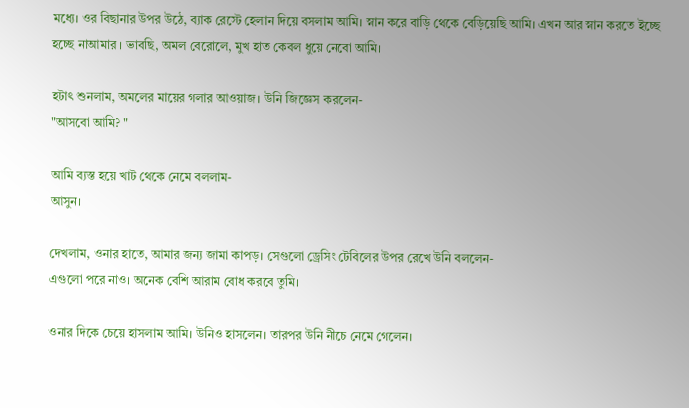মধ্যে। ওর বিছানার উপর উঠে, ব্যাক রেস্টে হেলান দিয়ে বসলাম আমি। স্নান করে বাড়ি থেকে বেড়িয়েছি আমি। এখন আর স্নান করতে ইচ্ছে হচ্ছে নাআমার । ভাবছি, অমল বেরোলে, মুখ হাত কেবল ধুয়ে নেবো আমি।

হটাৎ শুনলাম, অমলের মায়ের গলার আওয়াজ। উনি জিজ্ঞেস করলেন-
"আসবো আমি? "

আমি ব্যস্ত হয়ে খাট থেকে নেমে বললাম-
আসুন।

দেখলাম, ওনার হাতে, আমার জন্য জামা কাপড়। সেগুলো ড্রেসিং টেবিলের উপর রেখে উনি বললেন-
এগুলো পরে নাও। অনেক বেশি আরাম বোধ করবে তুমি।

ওনার দিকে চেয়ে হাসলাম আমি। উনিও হাসলেন। তারপর উনি নীচে নেমে গেলেন।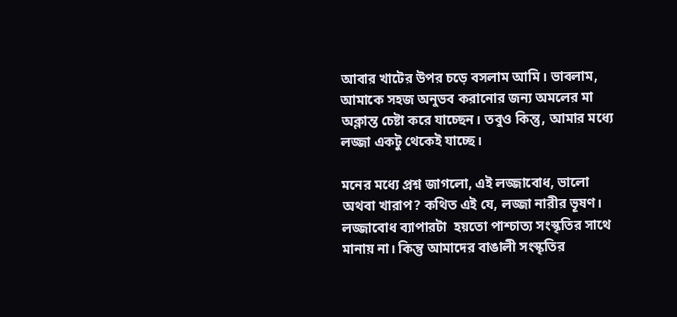আবার খাটের উপর চড়ে বসলাম আমি। ভাবলাম, আমাকে সহজ অনুভব করানোর জন্য অমলের মা অক্লান্ত চেষ্টা করে যাচ্ছেন। তবুও কিন্তু, আমার মধ্যে লজ্জা একটু থেকেই যাচ্ছে।

মনের মধ্যে প্রশ্ন জাগলো, এই লজ্জাবোধ, ভালো অথবা খারাপ? কথিত এই যে, লজ্জা নারীর ভূষণ। লজ্জাবোধ ব্যাপারটা  হয়তো পাশ্চাত্য সংস্কৃতির সাথে মানায় না। কিন্তু আমাদের বাঙালী সংস্কৃতির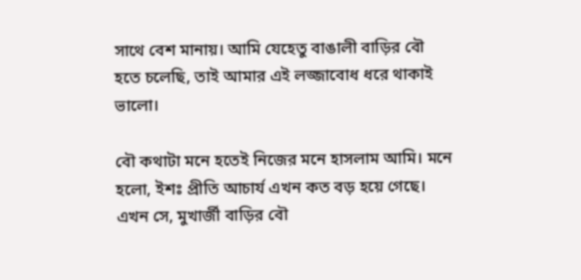সাথে বেশ মানায়। আমি যেহেতু বাঙালী বাড়ির বৌ হতে চলেছি, তাই আমার এই লজ্জাবোধ ধরে থাকাই ভালো।

বৌ কথাটা মনে হতেই নিজের মনে হাসলাম আমি। মনে হলো, ইশঃ প্রীতি আচার্য এখন কত বড় হয়ে গেছে। এখন সে, মুখার্জী বাড়ির বৌ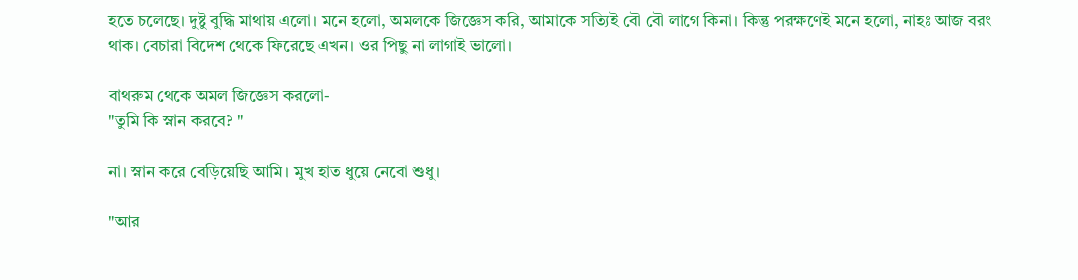হতে চলেছে। দুষ্টু বুদ্ধি মাথায় এলো। মনে হলো, অমলকে জিজ্ঞেস করি, আমাকে সত্যিই বৌ বৌ লাগে কিনা। কিন্তু পরক্ষণেই মনে হলো, নাহঃ আজ বরং থাক। বেচারা বিদেশ থেকে ফিরেছে এখন। ওর পিছু না লাগাই ভালো।

বাথরুম থেকে অমল জিজ্ঞেস করলো-
"তুমি কি স্নান করবে? "

না। স্নান করে বেড়িয়েছি আমি। মুখ হাত ধুয়ে নেবো শুধু।

"আর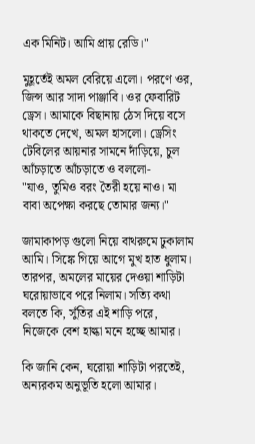এক মিনিট। আমি প্রায় রেডি।"

মুহূর্তেই অমল বেরিয়ে এলো। পরণে ওর, জিন্স আর সাদা পাঞ্জাবি। ওর ফেবারিট  ড্রেস। আমাকে বিছানায় ঠেস দিয়ে বসে থাকতে দেখে, অমল হাসলো। ড্রেসিং টেবিলের আয়নার সামনে দাঁড়িয়ে, চুল আঁচড়াতে আঁচড়াতে ও বললো-
"যাও, তুমিও বরং তৈরী হয়ে নাও। মা বাবা অপেক্ষা করছে তোমার জন্য।"

জামাকাপড় গুলো নিয়ে বাথরুমে ঢুকালাম আমি। সিঙ্কে গিয়ে আগে মুখ হাত ধুলাম। তারপর, অমলের মায়ের দেওয়া শাড়িটা ঘরোয়াভাবে পরে নিলাম। সত্যি কথা বলতে কি, সুঁতির এই শাড়ি পরে, নিজেকে বেশ হাল্কা মনে হচ্ছে আমার।

কি জানি কেন, ঘরোয়া শাড়িটা পরতেই, অন্যরকম অনুভূতি হলো আমার।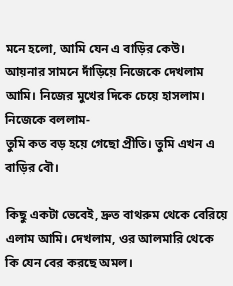মনে হলো, আমি যেন এ বাড়ির কেউ।  আয়নার সামনে দাঁড়িয়ে নিজেকে দেখলাম আমি। নিজের মুখের দিকে চেয়ে হাসলাম। নিজেকে বললাম-
তুমি কত বড় হয়ে গেছো প্রীতি। তুমি এখন এ বাড়ির বৌ।

কিছু একটা ভেবেই, দ্রুত বাথরুম থেকে বেরিয়ে এলাম আমি। দেখলাম, ওর আলমারি থেকে কি যেন বের করছে অমল।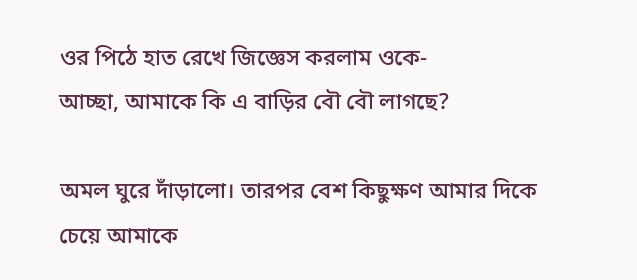ওর পিঠে হাত রেখে জিজ্ঞেস করলাম ওকে-
আচ্ছা, আমাকে কি এ বাড়ির বৌ বৌ লাগছে?

অমল ঘুরে দাঁড়ালো। তারপর বেশ কিছুক্ষণ আমার দিকে চেয়ে আমাকে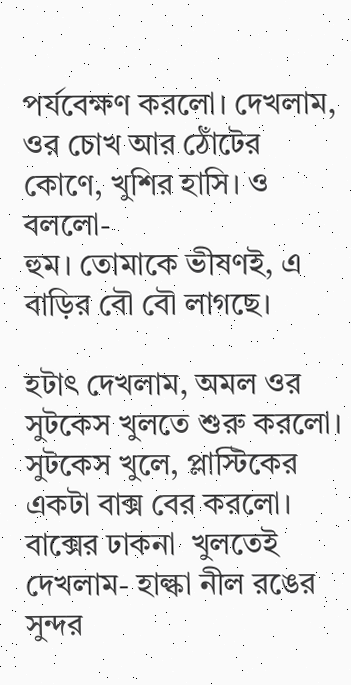পর্যবেক্ষণ করলো। দেখলাম, ওর চোখ আর ঠোঁটের কোণে, খুশির হাসি। ও বললো-
হুম। তোমাকে ভীষণই, এ বাড়ির বৌ বৌ লাগছে।

হটাৎ দেখলাম, অমল ওর সুটকেস খুলতে শুরু করলো। সুটকেস খুলে, প্লাস্টিকের একটা বাক্স বের করলো। বাক্সের ঢাকনা  খুলতেই দেখলাম- হাল্কা নীল রঙের সুন্দর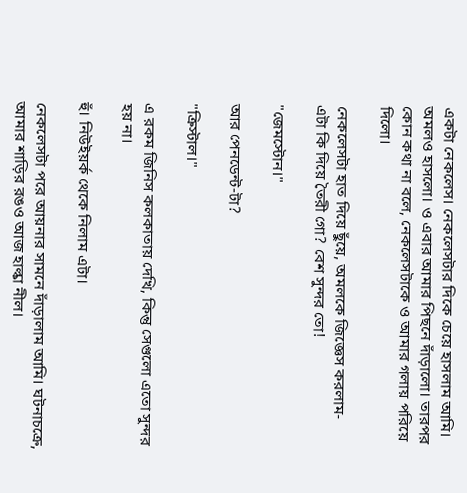একটা নেকলেস। নেকলেসটার দিকে চেয়ে হাসলাম আমি। অমলও হাসলো। ও এবার আমার পিছনে দাঁড়ালো। তারপর কোন কথা না বলে, নেকলেসটাকে ও আমার গলায় পরিয়ে দিলো।

নেকলেসটা হাত দিয়ে ছুঁয়ে, অমলকে জিজ্ঞেস করলাম-
এটা কি দিয়ে তৈরী গো? বেশ সুন্দর তো!

"জেমস্টোন।"

আর পেনডেন্ট-টা?

"ক্রিস্টাল।"

এ রকম জিনিস কলকাতায় দেখি, কিন্তু সেগুলো এতো সুন্দর হয় না।

হুঁ। নিউইয়র্ক থেকে নিলাম এটা।

নেকলেসটা পরে আয়নার সামনে দাঁড়ালাম আমি। ঘটনাচক্রে, আমার শাড়ির রঙও আজ হাল্কা নীল।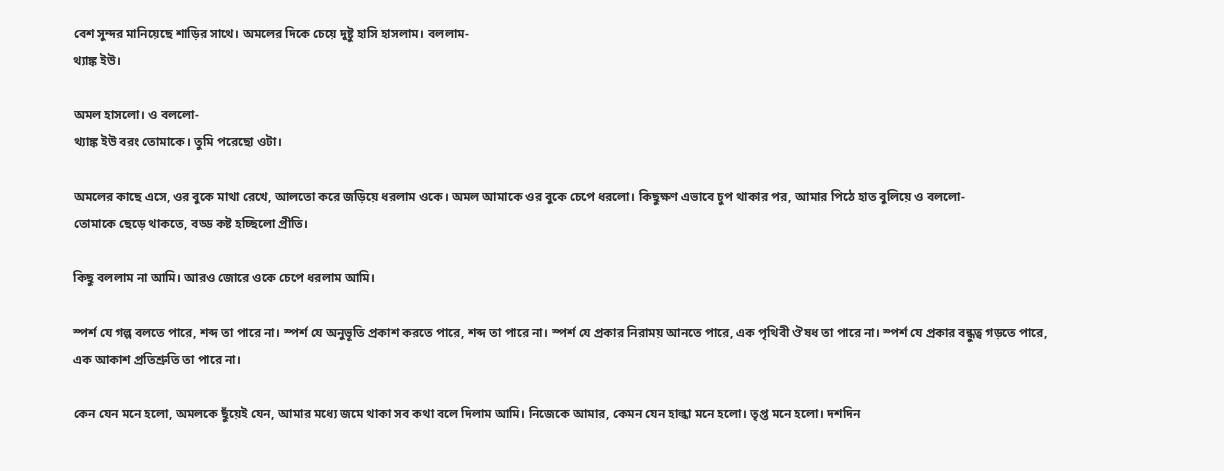বেশ সুন্দর মানিয়েছে শাড়ির সাথে। অমলের দিকে চেয়ে দুষ্টু হাসি হাসলাম। বললাম-
থ্যাঙ্ক ইউ।

অমল হাসলো। ও বললো-
থ্যাঙ্ক ইউ বরং তোমাকে। তুমি পরেছো ওটা।

অমলের কাছে এসে, ওর বুকে মাথা রেখে, আলতো করে জড়িয়ে ধরলাম ওকে। অমল আমাকে ওর বুকে চেপে ধরলো। কিছুক্ষণ এভাবে চুপ থাকার পর, আমার পিঠে হাত বুলিয়ে ও বললো-
তোমাকে ছেড়ে থাকতে, বড্ড কষ্ট হচ্ছিলো প্রীতি।

কিছু বললাম না আমি। আরও জোরে ওকে চেপে ধরলাম আমি।

স্পর্শ যে গল্প বলতে পারে, শব্দ তা পারে না। স্পর্শ যে অনুভূতি প্রকাশ করতে পারে, শব্দ তা পারে না। স্পর্শ যে প্রকার নিরাময় আনতে পারে, এক পৃথিবী ঔষধ তা পারে না। স্পর্শ যে প্রকার বন্ধুত্ব গড়তে পারে, এক আকাশ প্রতিশ্রুতি তা পারে না।

কেন যেন মনে হলো, অমলকে ছুঁয়েই যেন, আমার মধ্যে জমে থাকা সব কথা বলে দিলাম আমি। নিজেকে আমার, কেমন যেন হাল্কা মনে হলো। তৃপ্ত মনে হলো। দশদিন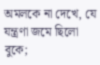অমলকে না দেখে, যে যন্ত্রণা জমে ছিলো বুকে;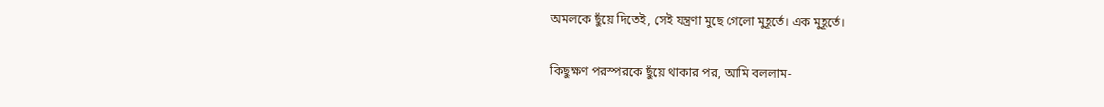অমলকে ছুঁয়ে দিতেই, সেই যন্ত্রণা মুছে গেলো মুহূর্তে। এক মুহূর্তে।

কিছুক্ষণ পরস্পরকে ছুঁয়ে থাকার পর, আমি বললাম-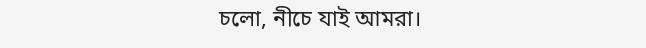চলো, নীচে যাই আমরা।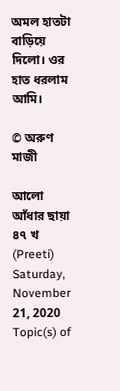অমল হাতটা বাড়িয়ে দিলো। ওর হাত ধরলাম আমি।

© অরুণ মাজী

আলো আঁধার ছায়া ৪৭ খ (Preeti)
Saturday, November 21, 2020
Topic(s) of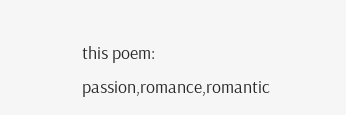this poem: passion,romance,romantic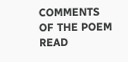COMMENTS OF THE POEM
READ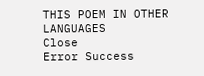THIS POEM IN OTHER LANGUAGES
Close
Error Success